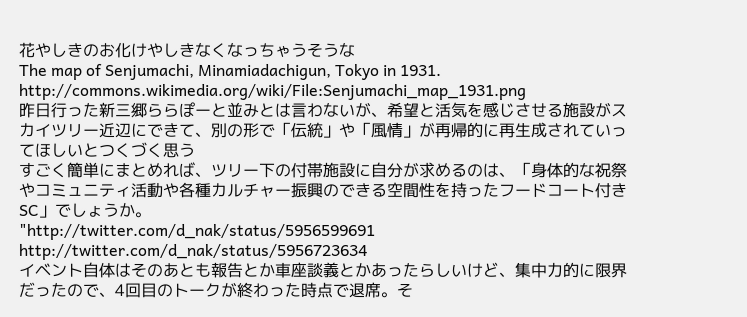花やしきのお化けやしきなくなっちゃうそうな
The map of Senjumachi, Minamiadachigun, Tokyo in 1931.
http://commons.wikimedia.org/wiki/File:Senjumachi_map_1931.png
昨日行った新三郷ららぽーと並みとは言わないが、希望と活気を感じさせる施設がスカイツリー近辺にできて、別の形で「伝統」や「風情」が再帰的に再生成されていってほしいとつくづく思う
すごく簡単にまとめれば、ツリー下の付帯施設に自分が求めるのは、「身体的な祝祭やコミュニティ活動や各種カルチャー振興のできる空間性を持ったフードコート付きSC」でしょうか。
"http://twitter.com/d_nak/status/5956599691
http://twitter.com/d_nak/status/5956723634
イベント自体はそのあとも報告とか車座談義とかあったらしいけど、集中力的に限界だったので、4回目のトークが終わった時点で退席。そ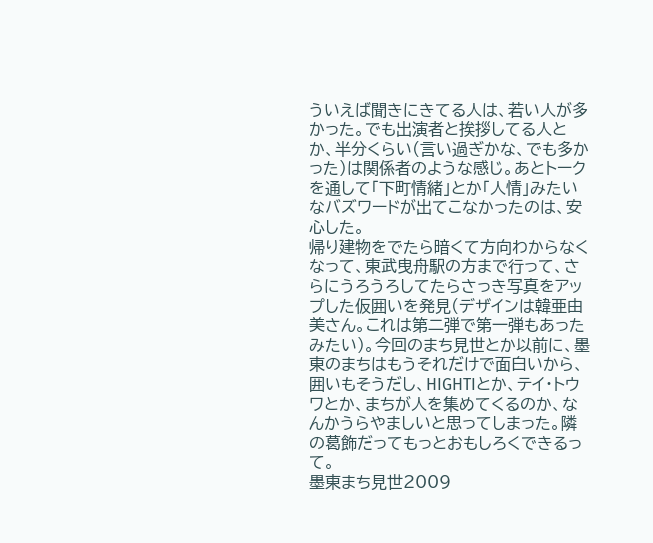ういえば聞きにきてる人は、若い人が多かった。でも出演者と挨拶してる人とか、半分くらい(言い過ぎかな、でも多かった)は関係者のような感じ。あとトークを通して「下町情緒」とか「人情」みたいなバズワードが出てこなかったのは、安心した。
帰り建物をでたら暗くて方向わからなくなって、東武曳舟駅の方まで行って、さらにうろうろしてたらさっき写真をアップした仮囲いを発見(デザインは韓亜由美さん。これは第二弾で第一弾もあったみたい)。今回のまち見世とか以前に、墨東のまちはもうそれだけで面白いから、囲いもそうだし、HIGHTIとか、テイ・トウワとか、まちが人を集めてくるのか、なんかうらやましいと思ってしまった。隣の葛飾だってもっとおもしろくできるって。
墨東まち見世2009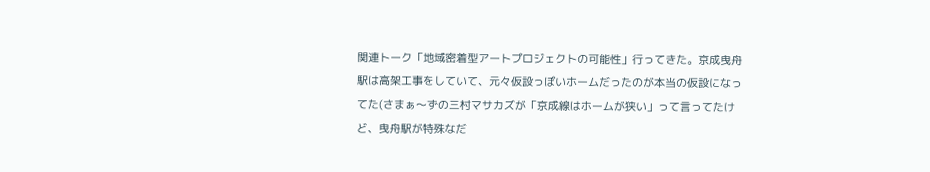関連トーク「地域密着型アートプロジェクトの可能性」行ってきた。京成曳舟駅は高架工事をしていて、元々仮設っぽいホームだったのが本当の仮設になってた(さまぁ〜ずの三村マサカズが「京成線はホームが狭い」って言ってたけど、曳舟駅が特殊なだ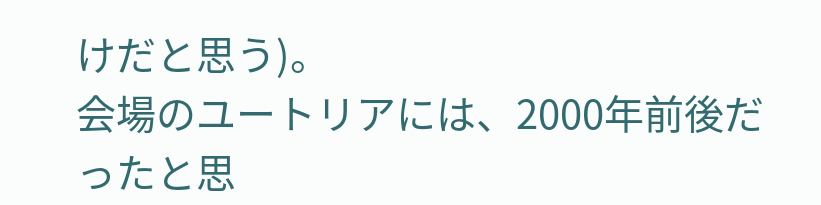けだと思う)。
会場のユートリアには、2000年前後だったと思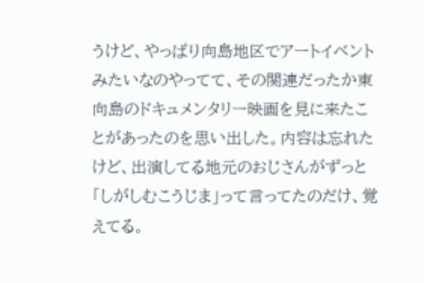うけど、やっぱり向島地区でアートイベントみたいなのやってて、その関連だったか東向島のドキュメンタリー映画を見に来たことがあったのを思い出した。内容は忘れたけど、出演してる地元のおじさんがずっと「しがしむこうじま」って言ってたのだけ、覚えてる。